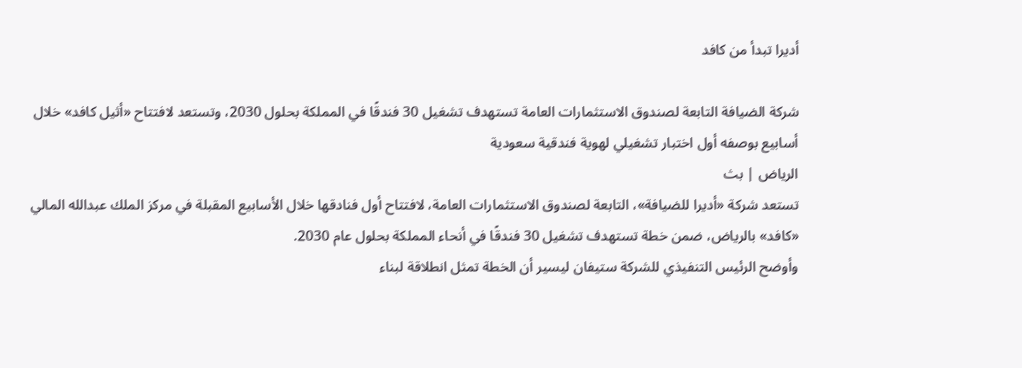أديرا تبدأ من كافد

شركة الضيافة التابعة لصندوق الاستثمارات العامة تستهدف تشغيل 30 فندقًا في المملكة بحلول 2030، وتستعد لافتتاح «أثيل كافد» خلال أسابيع بوصفه أول اختبار تشغيلي لهوية فندقية سعودية
الرياض | بث
تستعد شركة «أديرا للضيافة»، التابعة لصندوق الاستثمارات العامة، لافتتاح أول فنادقها خلال الأسابيع المقبلة في مركز الملك عبدالله المالي «كافد» بالرياض، ضمن خطة تستهدف تشغيل 30 فندقًا في أنحاء المملكة بحلول عام 2030.
وأوضح الرئيس التنفيذي للشركة ستيفان ليسير أن الخطة تمثل انطلاقة لبناء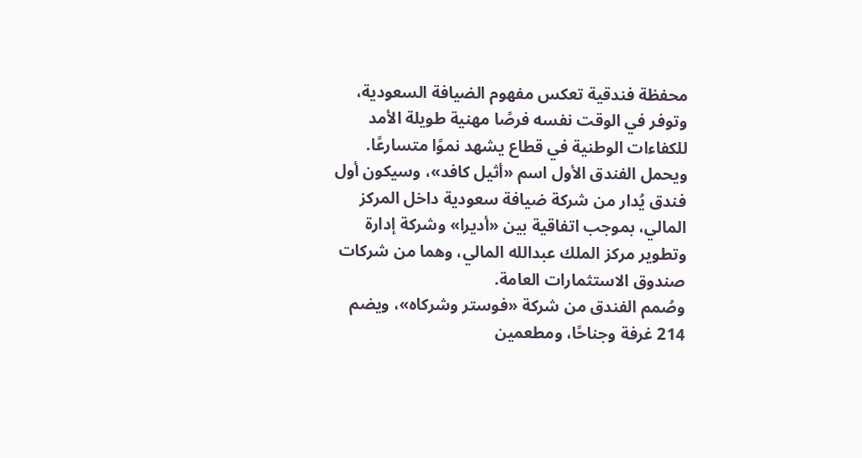محفظة فندقية تعكس مفهوم الضيافة السعودية، وتوفر في الوقت نفسه فرصًا مهنية طويلة الأمد للكفاءات الوطنية في قطاع يشهد نموًا متسارعًا.
ويحمل الفندق الأول اسم «أثيل كافد»، وسيكون أول فندق يُدار من شركة ضيافة سعودية داخل المركز المالي، بموجب اتفاقية بين «أديرا» وشركة إدارة وتطوير مركز الملك عبدالله المالي، وهما من شركات صندوق الاستثمارات العامة.
وصُمم الفندق من شركة «فوستر وشركاه»، ويضم 214 غرفة وجناحًا، ومطعمين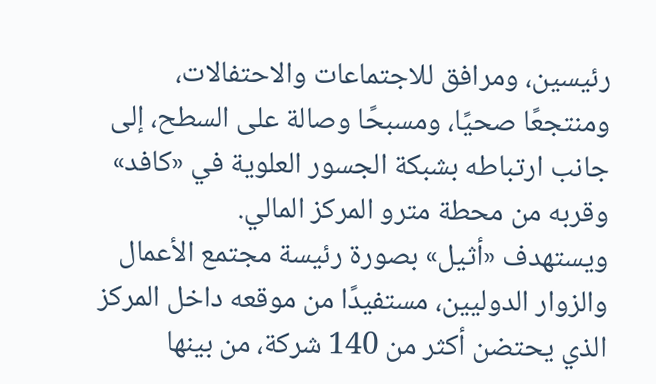رئيسين، ومرافق للاجتماعات والاحتفالات، ومنتجعًا صحيًا، ومسبحًا وصالة على السطح، إلى جانب ارتباطه بشبكة الجسور العلوية في «كافد» وقربه من محطة مترو المركز المالي.
ويستهدف «أثيل» بصورة رئيسة مجتمع الأعمال والزوار الدوليين، مستفيدًا من موقعه داخل المركز الذي يحتضن أكثر من 140 شركة، من بينها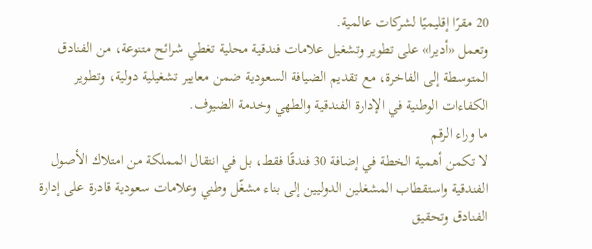20 مقرًا إقليميًا لشركات عالمية.
وتعمل «أديرا» على تطوير وتشغيل علامات فندقية محلية تغطي شرائح متنوعة، من الفنادق المتوسطة إلى الفاخرة، مع تقديم الضيافة السعودية ضمن معايير تشغيلية دولية، وتطوير الكفاءات الوطنية في الإدارة الفندقية والطهي وخدمة الضيوف.
ما وراء الرقم
لا تكمن أهمية الخطة في إضافة 30 فندقًا فقط، بل في انتقال المملكة من امتلاك الأصول الفندقية واستقطاب المشغلين الدوليين إلى بناء مشغّل وطني وعلامات سعودية قادرة على إدارة الفنادق وتحقيق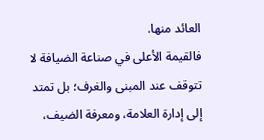العائد منها.
فالقيمة الأعلى في صناعة الضيافة لا تتوقف عند المبنى والغرف؛ بل تمتد إلى إدارة العلامة، ومعرفة الضيف،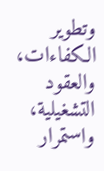وتطوير الكفاءات، والعقود التشغيلية، واستمرار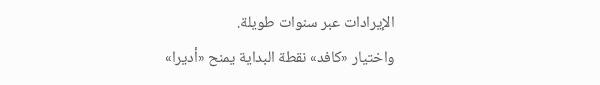الإيرادات عبر سنوات طويلة.
واختيار «كافد» نقطة البداية يمنح «أديرا»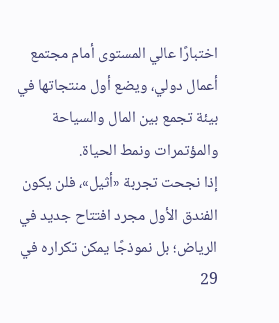اختبارًا عالي المستوى أمام مجتمع أعمال دولي، ويضع أول منتجاتها في بيئة تجمع بين المال والسياحة والمؤتمرات ونمط الحياة.
إذا نجحت تجربة «أثيل»، فلن يكون الفندق الأول مجرد افتتاح جديد في الرياض؛ بل نموذجًا يمكن تكراره في 29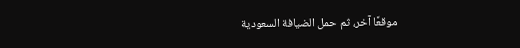موقعًا آخر، ثم حمل الضيافة السعودية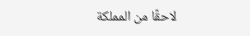لاحقًا من المملكة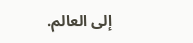إلى العالم.